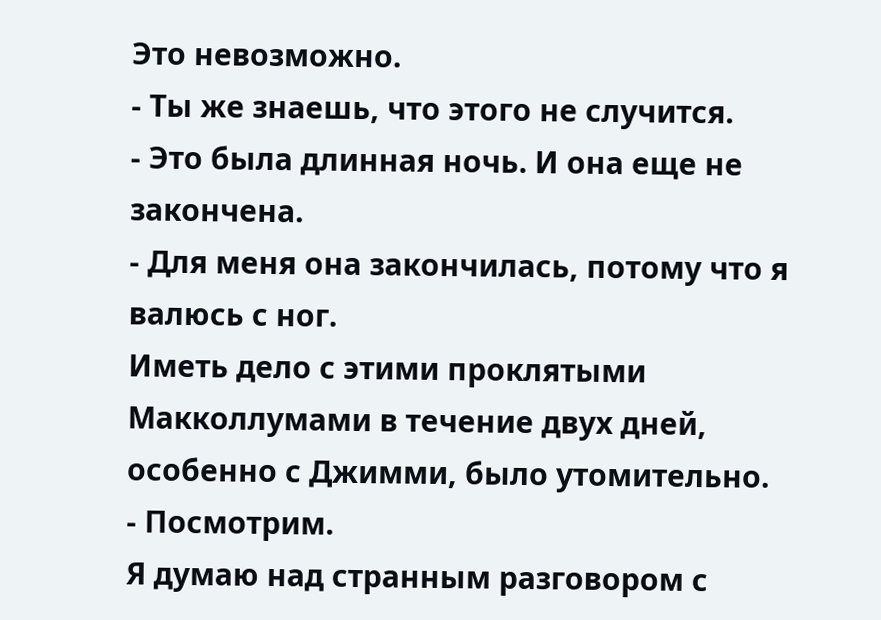Это невозможно.
- Ты же знаешь, что этого не случится.
- Это была длинная ночь. И она еще не закончена.
- Для меня она закончилась, потому что я валюсь с ног.
Иметь дело с этими проклятыми Макколлумами в течение двух дней, особенно с Джимми, было утомительно.
- Посмотрим.
Я думаю над странным разговором с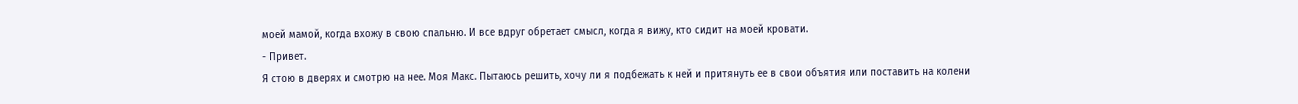моей мамой, когда вхожу в свою спальню. И все вдруг обретает смысл, когда я вижу, кто сидит на моей кровати.
- Привет.
Я стою в дверях и смотрю на нее. Моя Макс. Пытаюсь решить, хочу ли я подбежать к ней и притянуть ее в свои объятия или поставить на колени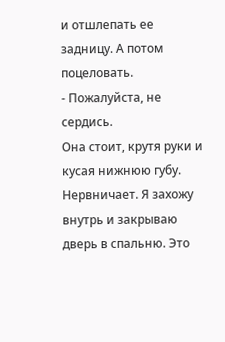и отшлепать ее задницу. А потом поцеловать.
- Пожалуйста, не сердись.
Она стоит, крутя руки и кусая нижнюю губу. Нервничает. Я захожу внутрь и закрываю дверь в спальню. Это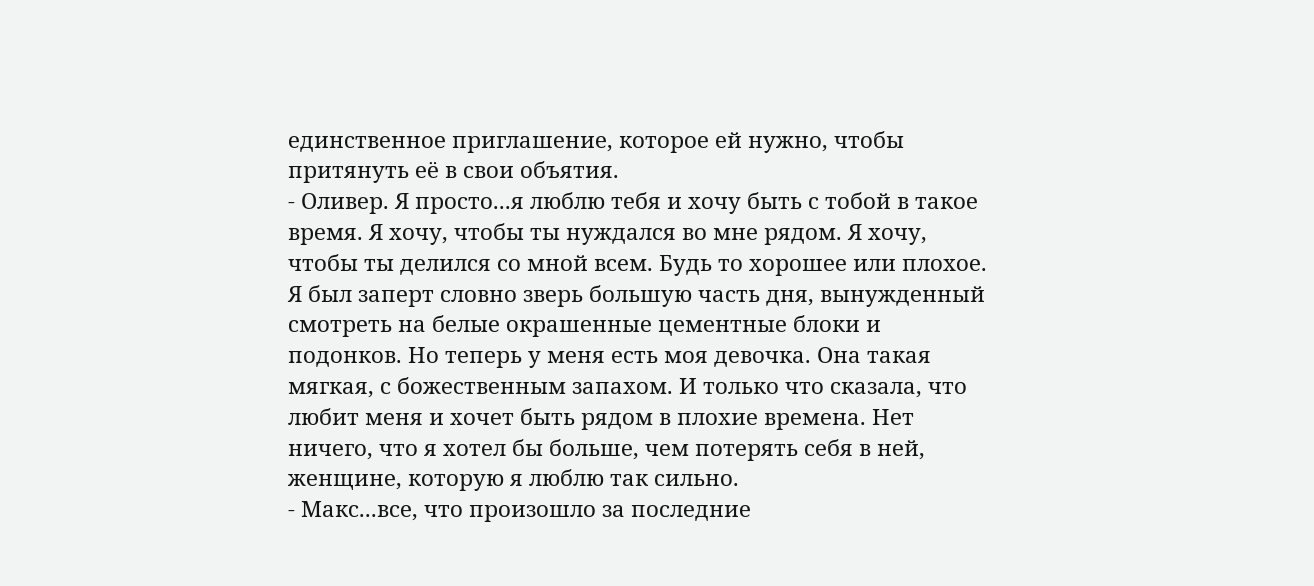единственное приглашение, которое ей нужно, чтобы притянуть её в свои объятия.
- Оливер. Я просто...я люблю тебя и хочу быть с тобой в такое время. Я хочу, чтобы ты нуждался во мне рядом. Я хочу, чтобы ты делился со мной всем. Будь то хорошее или плохое.
Я был заперт словно зверь большую часть дня, вынужденный смотреть на белые окрашенные цементные блоки и подонков. Но теперь у меня есть моя девочка. Она такая мягкая, с божественным запахом. И только что сказала, что любит меня и хочет быть рядом в плохие времена. Нет ничего, что я хотел бы больше, чем потерять себя в ней, женщине, которую я люблю так сильно.
- Макс...все, что произошло за последние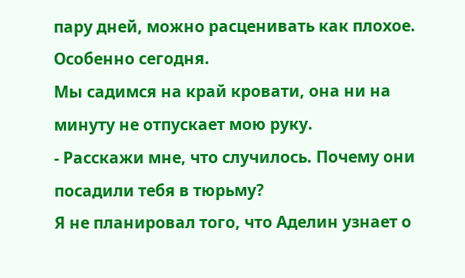пару дней, можно расценивать как плохое. Особенно сегодня.
Мы садимся на край кровати, она ни на минуту не отпускает мою руку.
- Расскажи мне, что случилось. Почему они посадили тебя в тюрьму?
Я не планировал того, что Аделин узнает о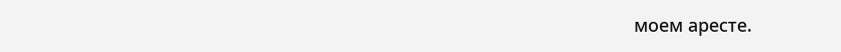моем аресте.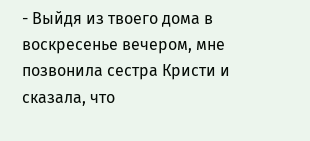- Выйдя из твоего дома в воскресенье вечером, мне позвонила сестра Кристи и сказала, что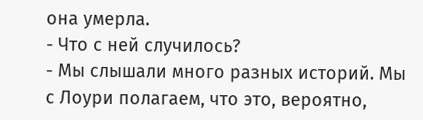она умерла.
- Что с ней случилось?
- Мы слышали много разных историй. Мы с Лоури полагаем, что это, вероятно,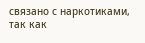связано с наркотиками, так как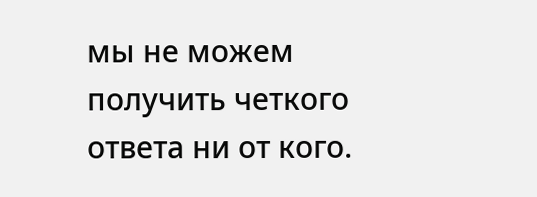мы не можем получить четкого ответа ни от кого.